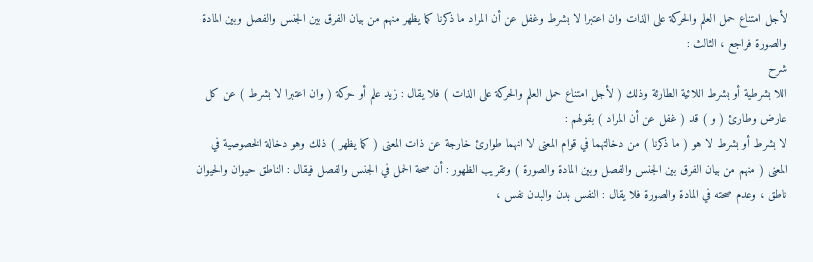لأجل امتناع حمل العلم والحركة على الذات وان اعتبرا لا بشرط وغفل عن أن المراد ما ذكرنا كما يظهر منهم من بيان الفرق بين الجنس والفصل وبين المادة والصورة فراجع ، الثالث :
شرح
اللا بشرطية أو بشرط اللائية الطارئة وذلك ( لأجل امتناع حمل العلم والحركة على الذات ) فلا يقال : زيد علم أو حركة ( وان اعتبرا لا بشرط ) عن كل عارض وطارئ ( و ) قد ( غفل عن أن المراد ) بقولهم :
لا بشرط أو بشرط لا هو ( ما ذكرنا ) من دخالتهما في قوام المعنى لا انهما طوارئ خارجة عن ذات المعنى ( كما يظهر ) ذلك وهو دخالة الخصوصية في المعنى ( منهم من بيان الفرق بين الجنس والفصل وبين المادة والصورة ) وتقريب الظهور : أن صحة الحمل في الجنس والفصل فيقال : الناطق حيوان والحيوان ناطق ، وعدم صحته في المادة والصورة فلا يقال : النفس بدن والبدن نفس ،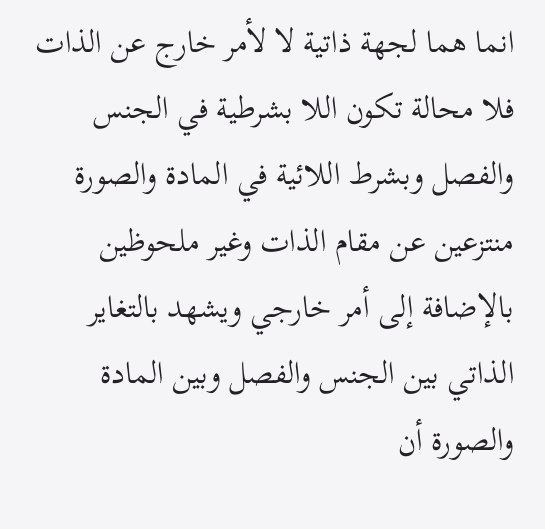انما هما لجهة ذاتية لا لأمر خارج عن الذات فلا محالة تكون اللا بشرطية في الجنس والفصل وبشرط اللائية في المادة والصورة منتزعين عن مقام الذات وغير ملحوظين بالإضافة إلى أمر خارجي ويشهد بالتغاير الذاتي بين الجنس والفصل وبين المادة والصورة أن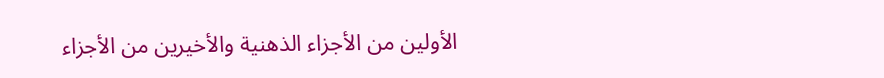الأولين من الأجزاء الذهنية والأخيرين من الأجزاء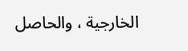الخارجية ، والحاصل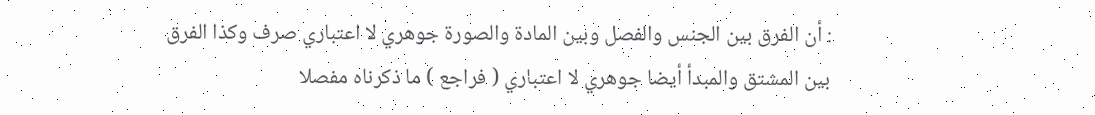: أن الفرق بين الجنس والفصل وبين المادة والصورة جوهري لا اعتباري صرف وكذا الفرق بين المشتق والمبدأ أيضا جوهري لا اعتباري ( فراجع ) ما ذكرناه مفصلا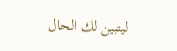ليتبين لك الحال